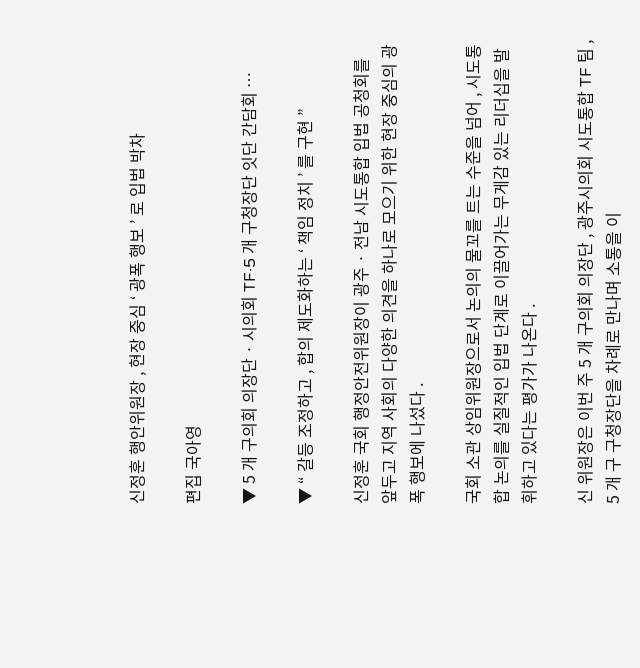신정훈 행안위원장 , 현장 중심 ‘ 광폭 행보 ’ 로 입법 박차

편집 국아영

▼ 5 개 구의회 의장단 · 시의회 TF·5 개 구청장단 잇단 간담회 …

▼ “ 갈등 조정하고 , 합의 제도화하는 ‘ 책임 정치 ’ 를 구현 ”

신정훈 국회 행정안전위원장이 광주 · 전남 시도통합 입법 공청회를 앞두고 지역 사회의 다양한 의견을 하나로 모으기 위한 현장 중심의 광폭 행보에 나섰다 .

국회 소관 상임위원장으로서 논의의 물꼬를 트는 수준을 넘어 , 시도통합 논의를 실질적인 입법 단계로 이끌어가는 무게감 있는 리더십을 발휘하고 있다는 평가가 나온다 .

신 위원장은 이번 주 5 개 구의회 의장단 , 광주시의회 시도통합 TF 팀 , 5 개 구 구청장단을 차례로 만나며 소통을 이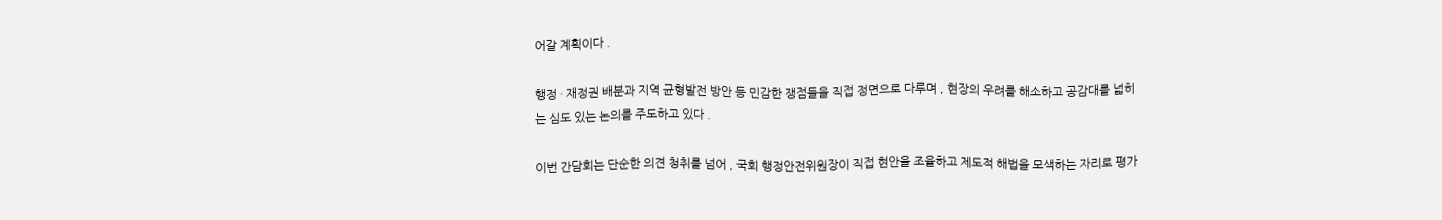어갈 계획이다 .

행정 · 재정권 배분과 지역 균형발전 방안 등 민감한 쟁점들을 직접 정면으로 다루며 , 현장의 우려를 해소하고 공감대를 넓히는 심도 있는 논의를 주도하고 있다 .

이번 간담회는 단순한 의견 청취를 넘어 , 국회 행정안전위원장이 직접 현안을 조율하고 제도적 해법을 모색하는 자리로 평가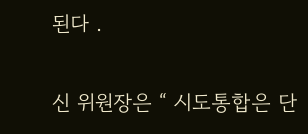된다 .

신 위원장은 “ 시도통합은 단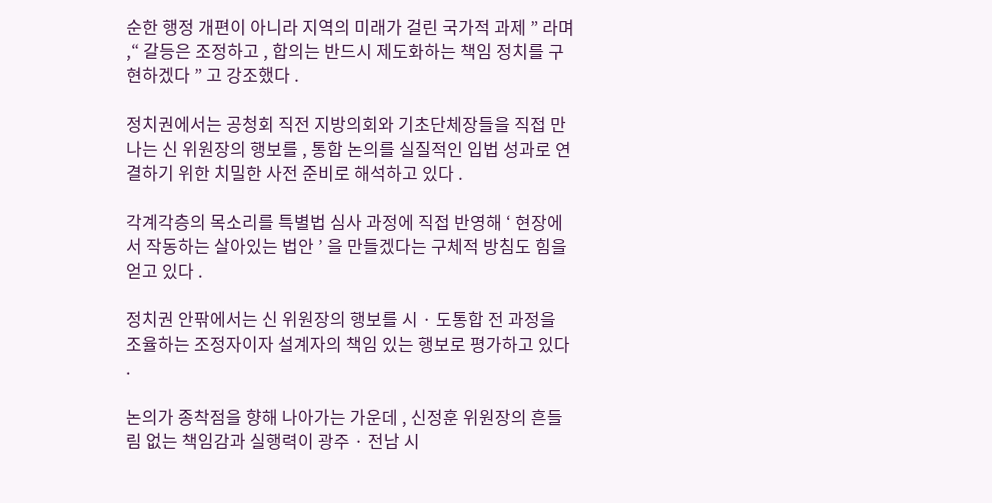순한 행정 개편이 아니라 지역의 미래가 걸린 국가적 과제 ” 라며 ,“ 갈등은 조정하고 , 합의는 반드시 제도화하는 책임 정치를 구현하겠다 ” 고 강조했다 .

정치권에서는 공청회 직전 지방의회와 기초단체장들을 직접 만나는 신 위원장의 행보를 , 통합 논의를 실질적인 입법 성과로 연결하기 위한 치밀한 사전 준비로 해석하고 있다 .

각계각층의 목소리를 특별법 심사 과정에 직접 반영해 ‘ 현장에서 작동하는 살아있는 법안 ’ 을 만들겠다는 구체적 방침도 힘을 얻고 있다 .

정치권 안팎에서는 신 위원장의 행보를 시 · 도통합 전 과정을 조율하는 조정자이자 설계자의 책임 있는 행보로 평가하고 있다 .

논의가 종착점을 향해 나아가는 가운데 , 신정훈 위원장의 흔들림 없는 책임감과 실행력이 광주 · 전남 시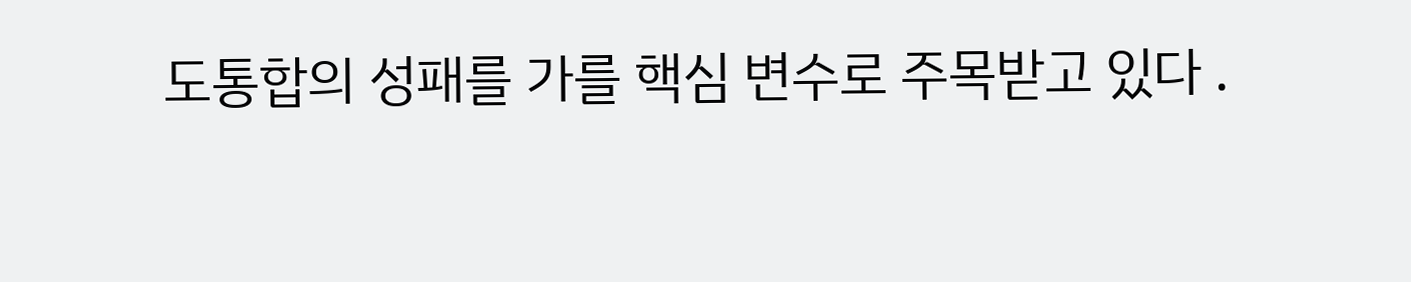도통합의 성패를 가를 핵심 변수로 주목받고 있다 .